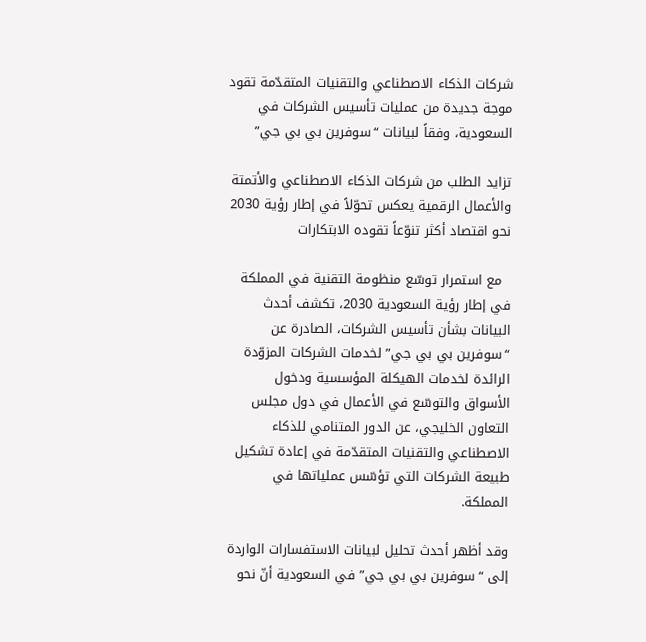شركات الذكاء الاصطناعي والتقنيات المتقدّمة تقود موجة جديدة من عمليات تأسيس الشركات في السعودية، وفقاً لبيانات “سوفرين بي بي جي”

تزايد الطلب من شركات الذكاء الاصطناعي والأتمتة والأعمال الرقمية يعكس تحوّلاً في إطار رؤية 2030 نحو اقتصاد أكثر تنوّعاً تقوده الابتكارات

  مع استمرار توسّع منظومة التقنية في المملكة في إطار رؤية السعودية 2030، تكشف أحدث البيانات بشأن تأسيس الشركات، الصادرة عن “سوفرين بي بي جي” لخدمات الشركات المزوّدة الرائدة لخدمات الهيكلة المؤسسية ودخول الأسواق والتوسّع في الأعمال في دول مجلس التعاون الخليجي، عن الدور المتنامي للذكاء الاصطناعي والتقنيات المتقدّمة في إعادة تشكيل طبيعة الشركات التي تؤسّس عملياتها في المملكة.

وقد أظهر أحدث تحليل لبيانات الاستفسارات الواردة إلى “سوفرين بي بي جي” في السعودية أنّ نحو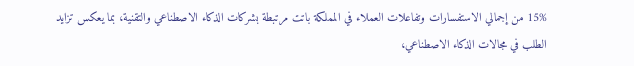15% من إجمالي الاستفسارات وتفاعلات العملاء في المملكة باتت مرتبطة بشركات الذكاء الاصطناعي والتقنية، بما يعكس تزايد الطلب في مجالات الذكاء الاصطناعي،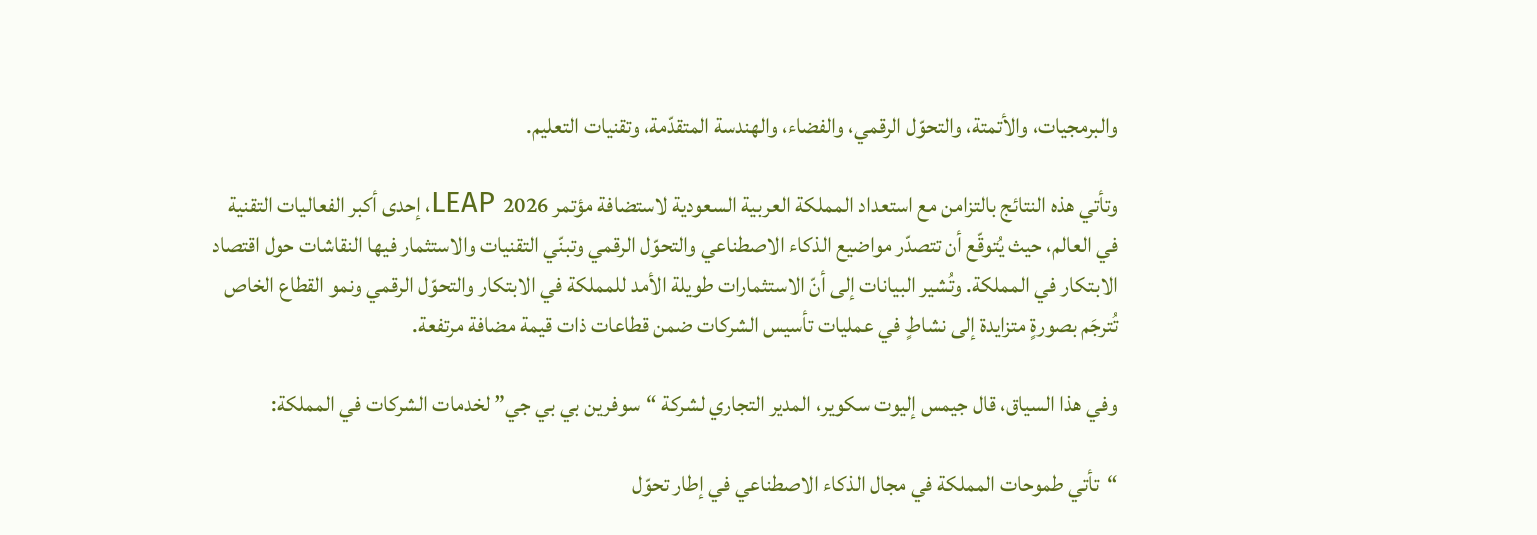والبرمجيات، والأتمتة، والتحوّل الرقمي، والفضاء، والهندسة المتقدّمة، وتقنيات التعليم.

وتأتي هذه النتائج بالتزامن مع استعداد المملكة العربية السعودية لاستضافة مؤتمر LEAP 2026، إحدى أكبر الفعاليات التقنية في العالم، حيث يُتوقّع أن تتصدّر مواضيع الذكاء الاصطناعي والتحوّل الرقمي وتبنّي التقنيات والاستثمار فيها النقاشات حول اقتصاد الابتكار في المملكة. وتُشير البيانات إلى أنّ الاستثمارات طويلة الأمد للمملكة في الابتكار والتحوّل الرقمي ونمو القطاع الخاص تُترجَم بصورةٍ متزايدة إلى نشاطٍ في عمليات تأسيس الشركات ضمن قطاعات ذات قيمة مضافة مرتفعة.

وفي هذا السياق، قال جيمس إليوت سكوير، المدير التجاري لشركة “سوفرين بي بي جي” لخدمات الشركات في المملكة:

“تأتي طموحات المملكة في مجال الذكاء الاصطناعي في إطار تحوّل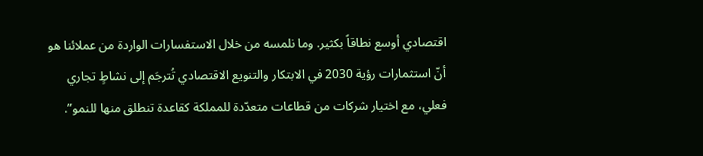اقتصادي أوسع نطاقاً بكثير. وما نلمسه من خلال الاستفسارات الواردة من عملائنا هو أنّ استثمارات رؤية 2030 في الابتكار والتنويع الاقتصادي تُترجَم إلى نشاطٍ تجاري فعلي، مع اختيار شركات من قطاعات متعدّدة للمملكة كقاعدة تنطلق منها للنمو”.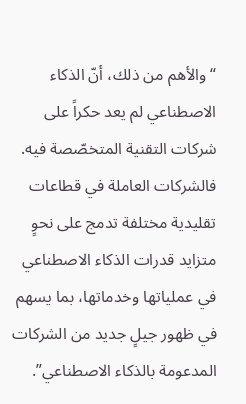“والأهم من ذلك، أنّ الذكاء الاصطناعي لم يعد حكراً على شركات التقنية المتخصّصة فيه. فالشركات العاملة في قطاعات تقليدية مختلفة تدمج على نحوٍ متزايد قدرات الذكاء الاصطناعي في عملياتها وخدماتها، بما يسهم في ظهور جيلٍ جديد من الشركات المدعومة بالذكاء الاصطناعي”.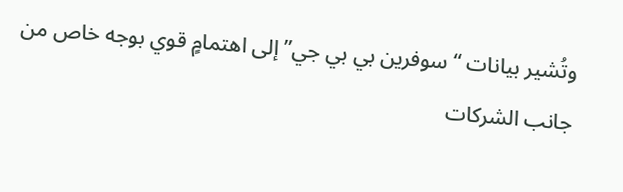وتُشير بيانات “سوفرين بي بي جي” إلى اهتمامٍ قوي بوجه خاص من جانب الشركات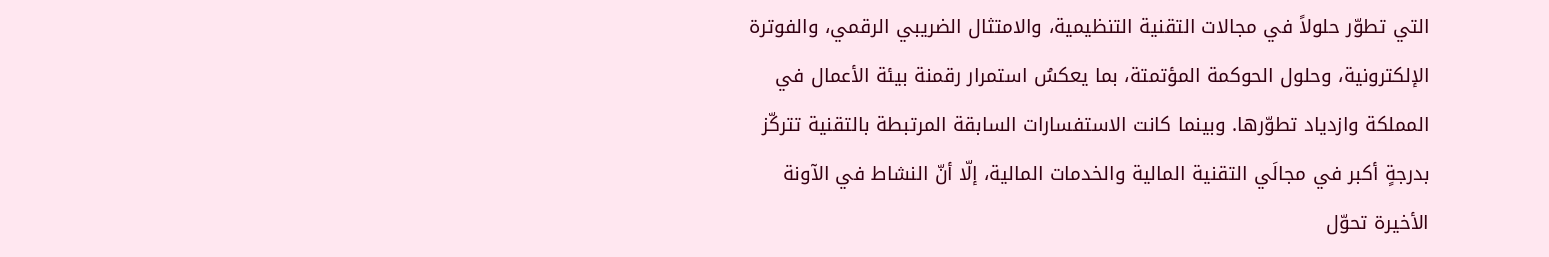التي تطوّر حلولاً في مجالات التقنية التنظيمية، والامتثال الضريبي الرقمي، والفوترة الإلكترونية، وحلول الحوكمة المؤتمتة، بما يعكسُ استمرار رقمنة بيئة الأعمال في المملكة وازدياد تطوّرها. وبينما كانت الاستفسارات السابقة المرتبطة بالتقنية تتركّز بدرجةٍ أكبر في مجالَي التقنية المالية والخدمات المالية، إلّا أنّ النشاط في الآونة الأخيرة تحوّل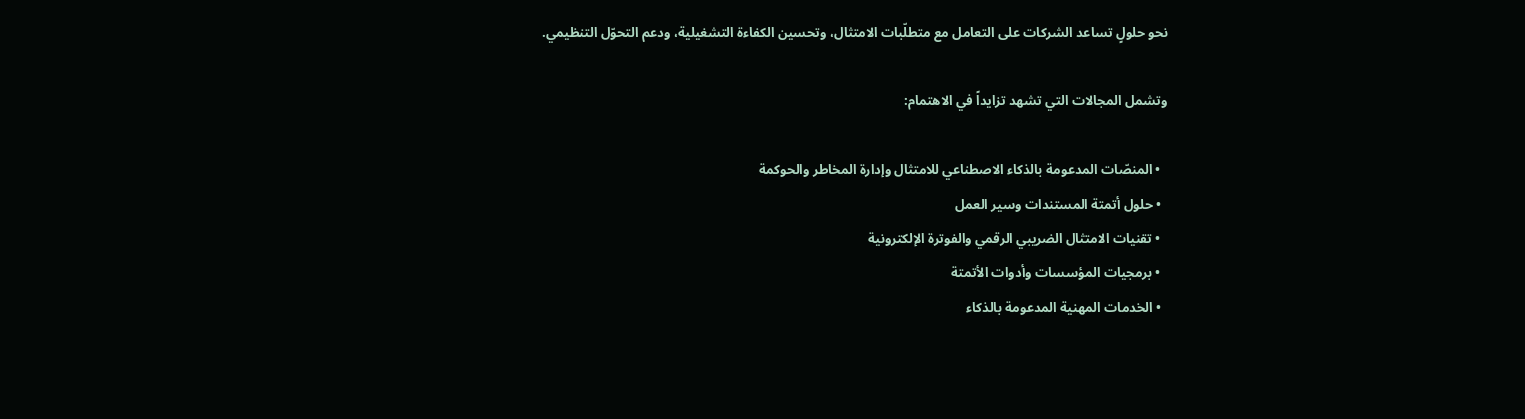نحو حلولٍ تساعد الشركات على التعامل مع متطلّبات الامتثال، وتحسين الكفاءة التشغيلية، ودعم التحوّل التنظيمي.

وتشمل المجالات التي تشهد تزايداً في الاهتمام:

  • المنصّات المدعومة بالذكاء الاصطناعي للامتثال وإدارة المخاطر والحوكمة
  • حلول أتمتة المستندات وسير العمل
  • تقنيات الامتثال الضريبي الرقمي والفوترة الإلكترونية
  • برمجيات المؤسسات وأدوات الأتمتة
  • الخدمات المهنية المدعومة بالذكاء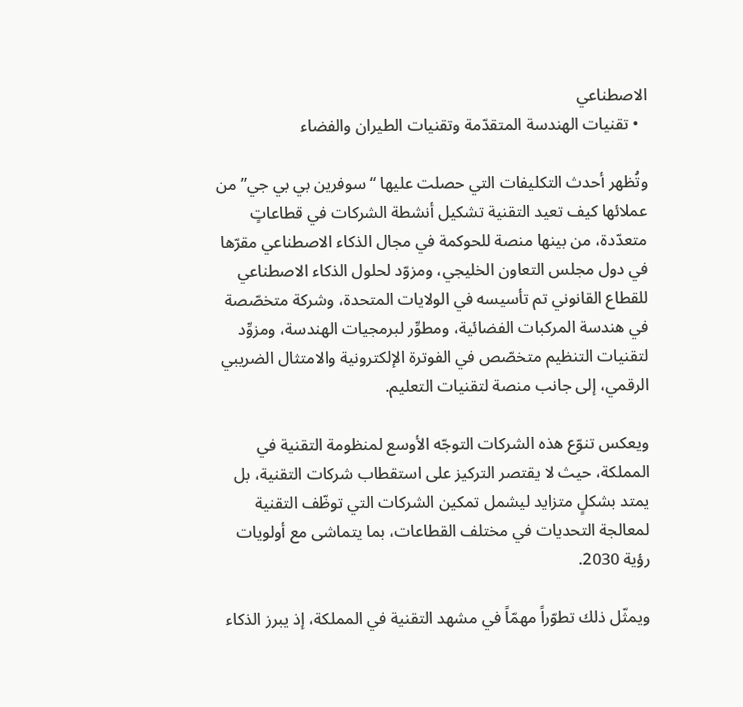الاصطناعي
  • تقنيات الهندسة المتقدّمة وتقنيات الطيران والفضاء

وتُظهر أحدث التكليفات التي حصلت عليها “سوفرين بي بي جي” من عملائها كيف تعيد التقنية تشكيل أنشطة الشركات في قطاعاتٍ متعدّدة، من بينها منصة للحوكمة في مجال الذكاء الاصطناعي مقرّها في دول مجلس التعاون الخليجي، ومزوّد لحلول الذكاء الاصطناعي للقطاع القانوني تم تأسيسه في الولايات المتحدة، وشركة متخصّصة في هندسة المركبات الفضائية، ومطوِّر لبرمجيات الهندسة، ومزوِّد لتقنيات التنظيم متخصّص في الفوترة الإلكترونية والامتثال الضريبي الرقمي، إلى جانب منصة لتقنيات التعليم.

ويعكس تنوّع هذه الشركات التوجّه الأوسع لمنظومة التقنية في المملكة، حيث لا يقتصر التركيز على استقطاب شركات التقنية، بل يمتد بشكلٍ متزايد ليشمل تمكين الشركات التي توظّف التقنية لمعالجة التحديات في مختلف القطاعات، بما يتماشى مع أولويات رؤية 2030.

ويمثّل ذلك تطوّراً مهمّاً في مشهد التقنية في المملكة، إذ يبرز الذكاء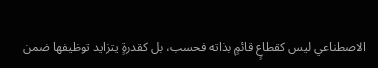الاصطناعي ليس كقطاعٍ قائمٍ بذاته فحسب، بل كقدرةٍ يتزايد توظيفها ضمن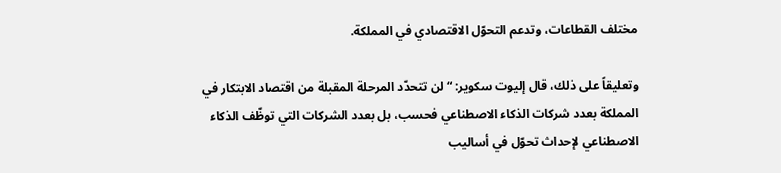مختلف القطاعات، وتدعم التحوّل الاقتصادي في المملكة.

وتعليقاً على ذلك، قال إليوت سكوير: “لن تتحدّد المرحلة المقبلة من اقتصاد الابتكار في المملكة بعدد شركات الذكاء الاصطناعي فحسب، بل بعدد الشركات التي توظّف الذكاء الاصطناعي لإحداث تحوّل في أساليب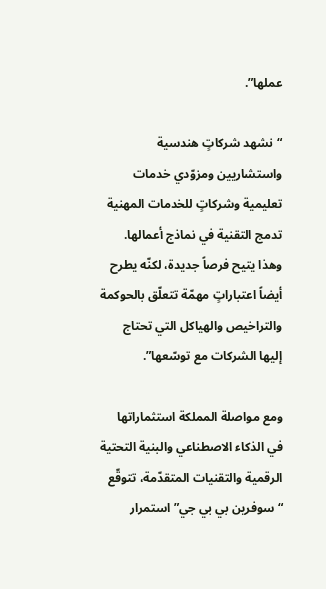عملها”.

“نشهد شركاتٍ هندسية واستشاريين ومزوّدي خدمات تعليمية وشركاتٍ للخدمات المهنية تدمج التقنية في نماذج أعمالها. وهذا يتيح فرصاً جديدة، لكنّه يطرح أيضاً اعتباراتٍ مهمّة تتعلّق بالحوكمة والتراخيص والهياكل التي تحتاج إليها الشركات مع توسّعها”.

ومع مواصلة المملكة استثماراتها في الذكاء الاصطناعي والبنية التحتية الرقمية والتقنيات المتقدّمة، تتوقّع “سوفرين بي بي جي” استمرار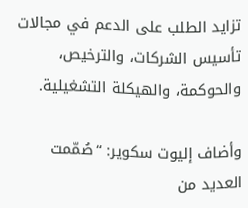تزايد الطلب على الدعم في مجالات تأسيس الشركات، والترخيص، والحوكمة، والهيكلة التشغيلية.

وأضاف إليوت سكوير: “صُمّمت العديد من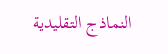النماذج التقليدية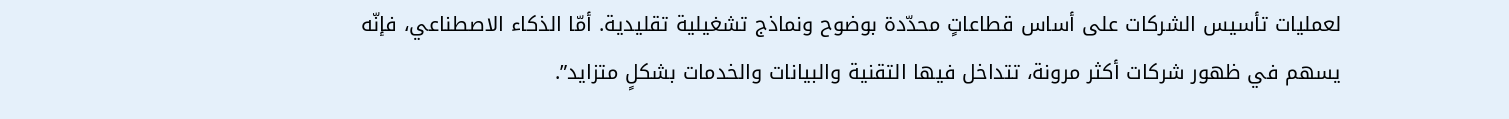لعمليات تأسيس الشركات على أساس قطاعاتٍ محدّدة بوضوح ونماذج تشغيلية تقليدية. أمّا الذكاء الاصطناعي، فإنّه يسهم في ظهور شركات أكثر مرونة، تتداخل فيها التقنية والبيانات والخدمات بشكلٍ متزايد”.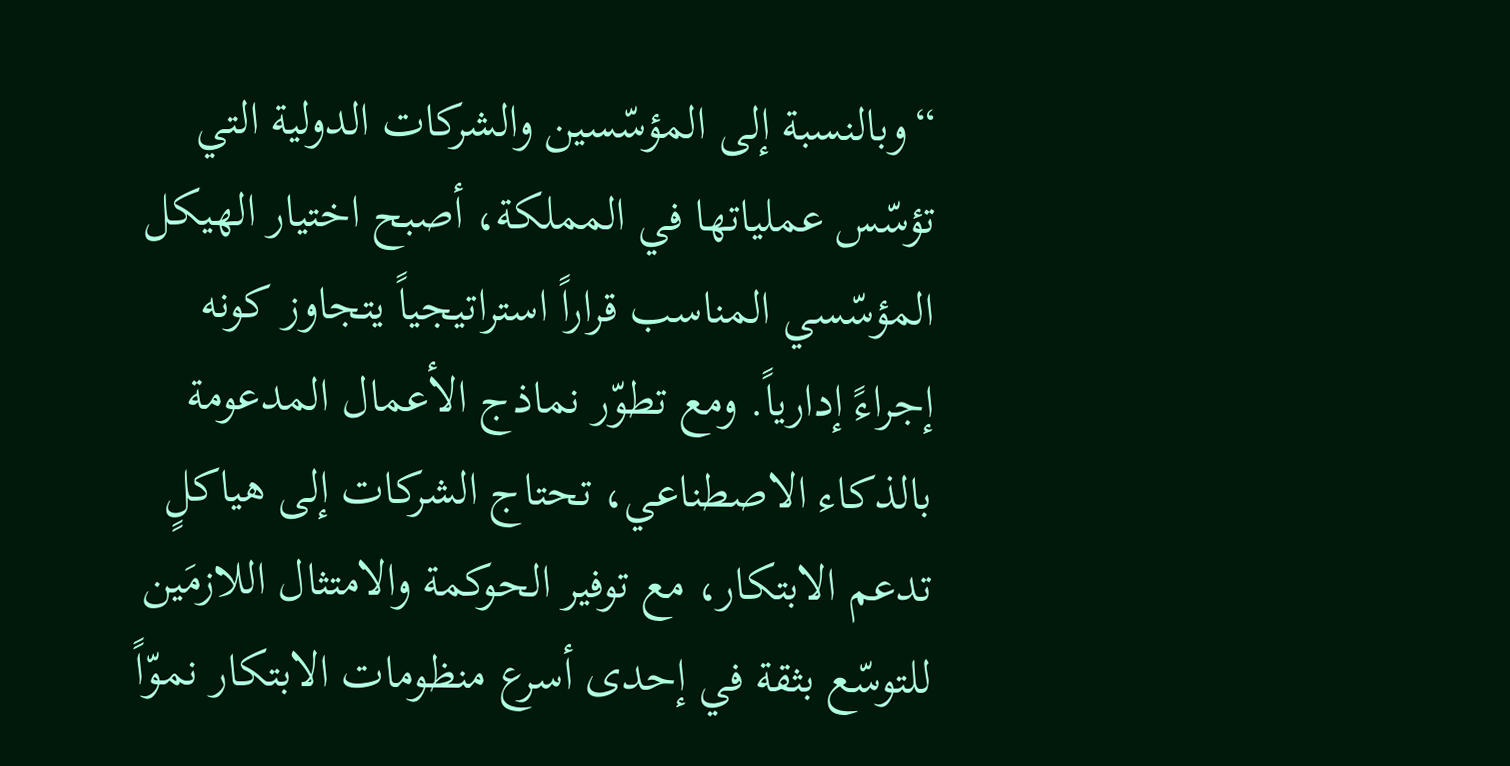“وبالنسبة إلى المؤسّسين والشركات الدولية التي تؤسّس عملياتها في المملكة، أصبح اختيار الهيكل المؤسّسي المناسب قراراً استراتيجياً يتجاوز كونه إجراءً إدارياً. ومع تطوّر نماذج الأعمال المدعومة بالذكاء الاصطناعي، تحتاج الشركات إلى هياكلٍ تدعم الابتكار، مع توفير الحوكمة والامتثال اللازمَين للتوسّع بثقة في إحدى أسرع منظومات الابتكار نموّاً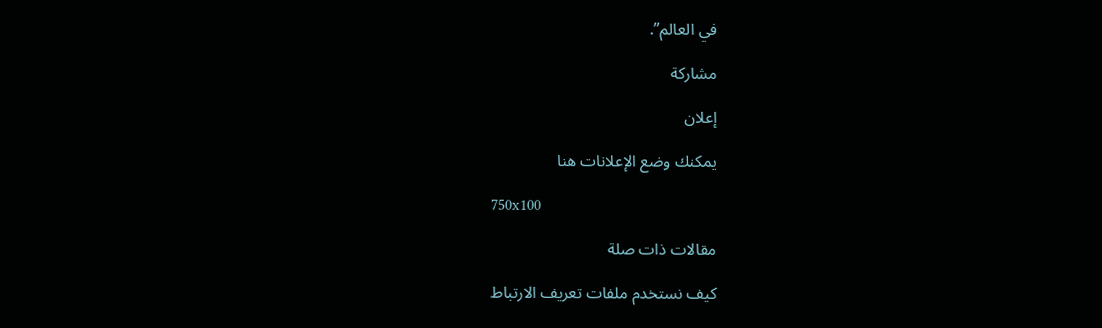في العالم”.

مشاركة

إعلان

يمكنك وضع الإعلانات هنا

750x100

مقالات ذات صلة

كيف نستخدم ملفات تعريف الارتباط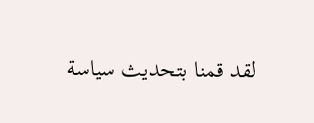لقد قمنا بتحديث سياسة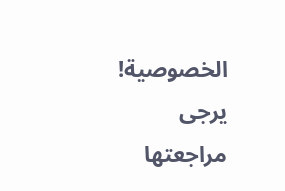الخصوصية!  يرجى مراجعتها